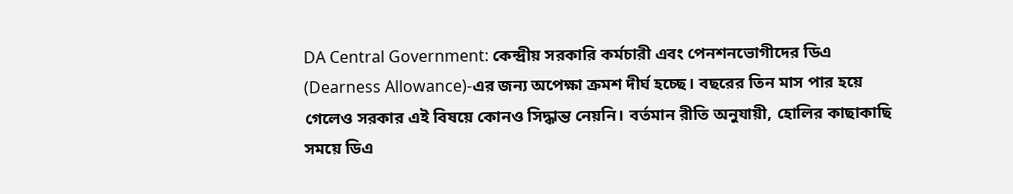DA Central Government: কেন্দ্রীয় সরকারি কর্মচারী এবং পেনশনভোগীদের ডিএ (Dearness Allowance)-এর জন্য অপেক্ষা ক্রমশ দীর্ঘ হচ্ছে। বছরের তিন মাস পার হয়ে গেলেও সরকার এই বিষয়ে কোনও সিদ্ধান্ত নেয়নি। বর্তমান রীতি অনুযায়ী, হোলির কাছাকাছি সময়ে ডিএ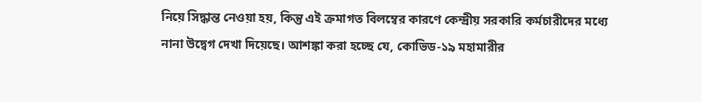নিয়ে সিদ্ধান্ত নেওয়া হয়, কিন্তু এই ক্রমাগত বিলম্বের কারণে কেন্দ্রীয় সরকারি কর্মচারীদের মধ্যে নানা উদ্বেগ দেখা দিয়েছে। আশঙ্কা করা হচ্ছে যে, কোভিড-১৯ মহামারীর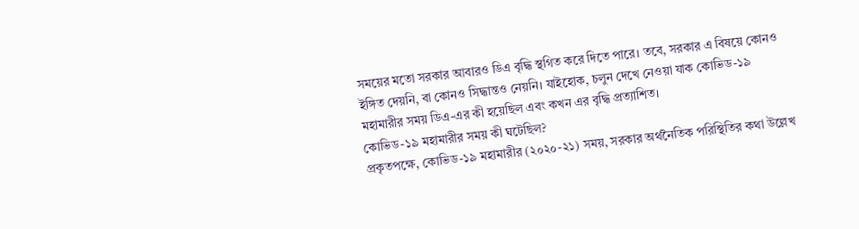সময়ের মতো সরকার আবারও ডিএ বৃদ্ধি স্থগিত করে দিতে পারে। তবে, সরকার এ বিষয়ে কোনও ইঙ্গিত দেয়নি, বা কোনও সিদ্ধান্তও নেয়নি। যাইহোক, চলুন দেখে নেওয়া যাক কোভিড-১৯ মহামারীর সময় ডিএ-এর কী হয়েছিল এবং কখন এর বৃদ্ধি প্রত্যাশিত।
কোভিড-১৯ মহামারীর সময় কী ঘটেছিল?
প্রকৃতপক্ষে, কোভিড-১৯ মহামারীর (২০২০-২১) সময়, সরকার অর্থনৈতিক পরিস্থিতির কথা উল্লেখ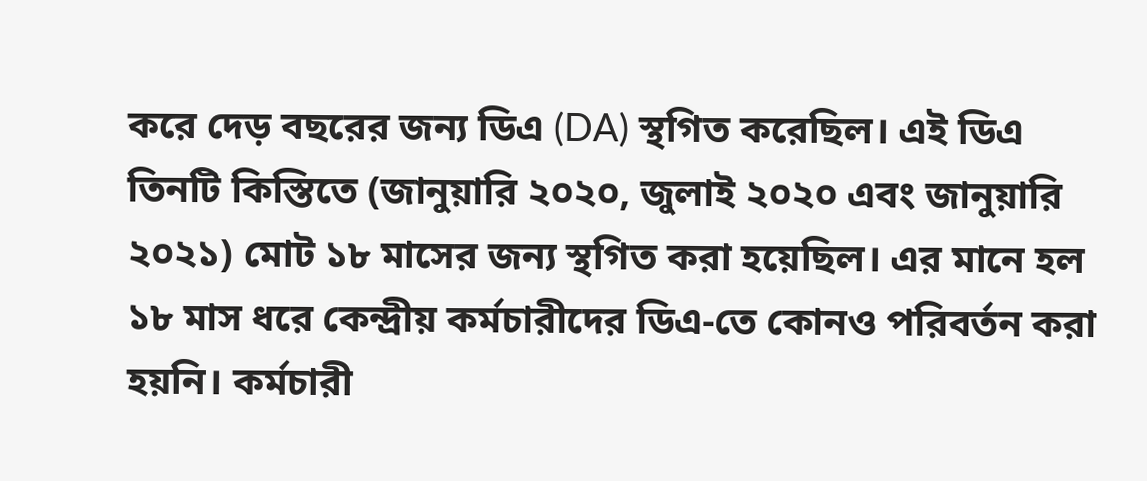করে দেড় বছরের জন্য ডিএ (DA) স্থগিত করেছিল। এই ডিএ তিনটি কিস্তিতে (জানুয়ারি ২০২০, জুলাই ২০২০ এবং জানুয়ারি ২০২১) মোট ১৮ মাসের জন্য স্থগিত করা হয়েছিল। এর মানে হল ১৮ মাস ধরে কেন্দ্রীয় কর্মচারীদের ডিএ-তে কোনও পরিবর্তন করা হয়নি। কর্মচারী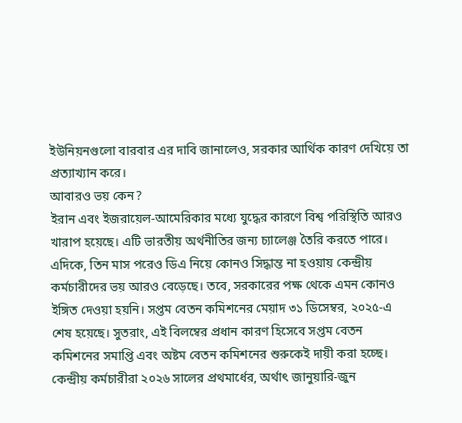ইউনিয়নগুলো বারবার এর দাবি জানালেও, সরকার আর্থিক কারণ দেখিয়ে তা প্রত্যাখ্যান করে।
আবারও ভয় কেন?
ইরান এবং ইজরায়েল-আমেরিকার মধ্যে যুদ্ধের কারণে বিশ্ব পরিস্থিতি আরও খারাপ হয়েছে। এটি ভারতীয় অর্থনীতির জন্য চ্যালেঞ্জ তৈরি করতে পারে। এদিকে, তিন মাস পরেও ডিএ নিয়ে কোনও সিদ্ধান্ত না হওয়ায় কেন্দ্রীয় কর্মচারীদের ভয় আরও বেড়েছে। তবে, সরকারের পক্ষ থেকে এমন কোনও ইঙ্গিত দেওয়া হয়নি। সপ্তম বেতন কমিশনের মেয়াদ ৩১ ডিসেম্বর, ২০২৫-এ শেষ হয়েছে। সুতরাং, এই বিলম্বের প্রধান কারণ হিসেবে সপ্তম বেতন কমিশনের সমাপ্তি এবং অষ্টম বেতন কমিশনের শুরুকেই দায়ী করা হচ্ছে।
কেন্দ্রীয় কর্মচারীরা ২০২৬ সালের প্রথমার্ধের, অর্থাৎ জানুয়ারি-জুন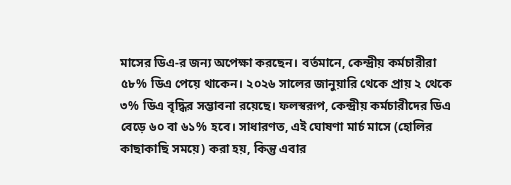মাসের ডিএ-র জন্য অপেক্ষা করছেন। বর্তমানে, কেন্দ্রীয় কর্মচারীরা ৫৮% ডিএ পেয়ে থাকেন। ২০২৬ সালের জানুয়ারি থেকে প্রায় ২ থেকে ৩% ডিএ বৃদ্ধির সম্ভাবনা রয়েছে। ফলস্বরূপ, কেন্দ্রীয় কর্মচারীদের ডিএ বেড়ে ৬০ বা ৬১% হবে। সাধারণত, এই ঘোষণা মার্চ মাসে (হোলির কাছাকাছি সময়ে) করা হয়, কিন্তু এবার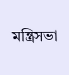মন্ত্রিসভা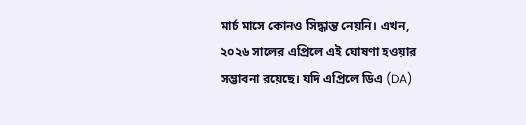মার্চ মাসে কোনও সিদ্ধান্ত নেয়নি। এখন, ২০২৬ সালের এপ্রিলে এই ঘোষণা হওয়ার সম্ভাবনা রয়েছে। যদি এপ্রিলে ডিএ (DA)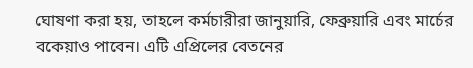ঘোষণা করা হয়, তাহলে কর্মচারীরা জানুয়ারি, ফেব্রুয়ারি এবং মার্চের বকেয়াও পাবেন। এটি এপ্রিলের বেতনের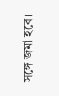সঙ্গে জমা হবে।